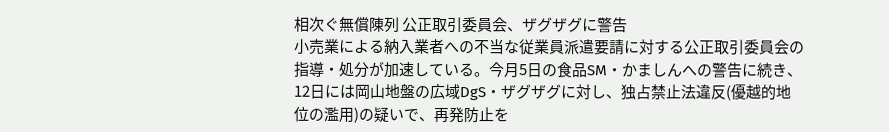相次ぐ無償陳列 公正取引委員会、ザグザグに警告
小売業による納入業者への不当な従業員派遣要請に対する公正取引委員会の指導・処分が加速している。今月5日の食品SM・かましんへの警告に続き、12日には岡山地盤の広域DgS・ザグザグに対し、独占禁止法違反(優越的地位の濫用)の疑いで、再発防止を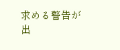求める警告が出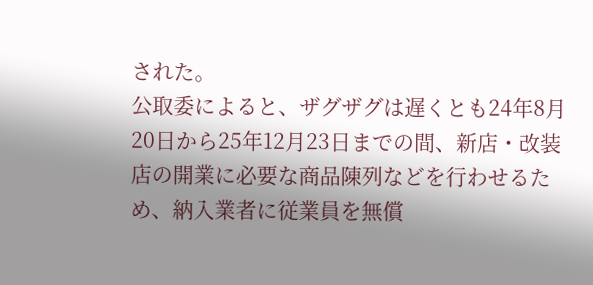された。
公取委によると、ザグザグは遅くとも24年8月20日から25年12月23日までの間、新店・改装店の開業に必要な商品陳列などを行わせるため、納入業者に従業員を無償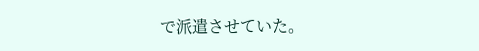で派遣させていた。